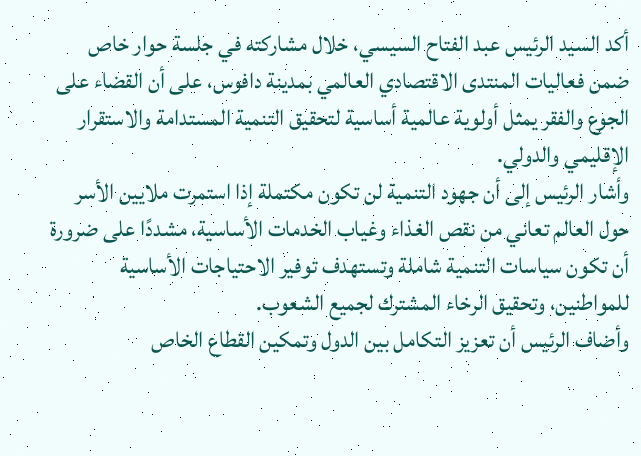أكد السيد الرئيس عبد الفتاح السيسي، خلال مشاركته في جلسة حوار خاص ضمن فعاليات المنتدى الاقتصادي العالمي بمدينة دافوس، على أن القضاء على الجوع والفقر يمثل أولوية عالمية أساسية لتحقيق التنمية المستدامة والاستقرار الإقليمي والدولي.
وأشار الرئيس إلى أن جهود التنمية لن تكون مكتملة إذا استمرت ملايين الأسر حول العالم تعاني من نقص الغذاء وغياب الخدمات الأساسية، مشددًا على ضرورة أن تكون سياسات التنمية شاملة وتستهدف توفير الاحتياجات الأساسية للمواطنين، وتحقيق الرخاء المشترك لجميع الشعوب.
وأضاف الرئيس أن تعزيز التكامل بين الدول وتمكين القطاع الخاص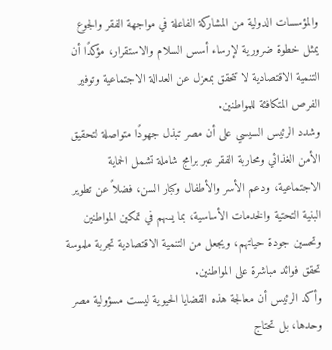والمؤسسات الدولية من المشاركة الفاعلة في مواجهة الفقر والجوع يمثل خطوة ضرورية لإرساء أسس السلام والاستقرار، مؤكدًا أن التنمية الاقتصادية لا تتحقق بمعزل عن العدالة الاجتماعية وتوفير الفرص المتكافئة للمواطنين.
وشدد الرئيس السيسي على أن مصر تبذل جهودًا متواصلة لتحقيق الأمن الغذائي ومحاربة الفقر عبر برامج شاملة تشمل الحماية الاجتماعية، ودعم الأسر والأطفال وكبار السن، فضلاً عن تطوير البنية التحتية والخدمات الأساسية، بما يسهم في تمكين المواطنين وتحسين جودة حياتهم، ويجعل من التنمية الاقتصادية تجربة ملموسة تحقق فوائد مباشرة على المواطنين.
وأكد الرئيس أن معالجة هذه القضايا الحيوية ليست مسؤولية مصر وحدها، بل تحتاج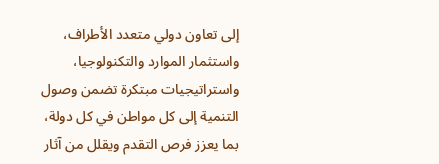إلى تعاون دولي متعدد الأطراف، واستثمار الموارد والتكنولوجيا، واستراتيجيات مبتكرة تضمن وصول التنمية إلى كل مواطن في كل دولة، بما يعزز فرص التقدم ويقلل من آثار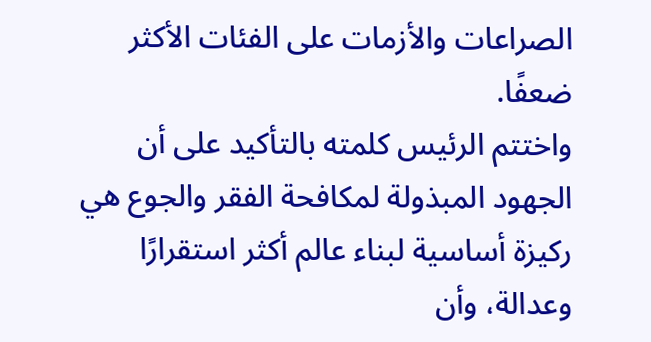الصراعات والأزمات على الفئات الأكثر ضعفًا.
واختتم الرئيس كلمته بالتأكيد على أن الجهود المبذولة لمكافحة الفقر والجوع هي ركيزة أساسية لبناء عالم أكثر استقرارًا وعدالة، وأن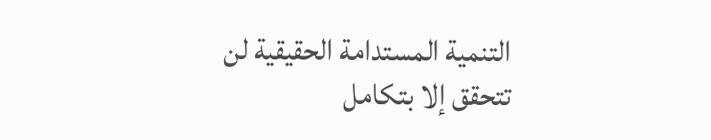التنمية المستدامة الحقيقية لن تتحقق إلا بتكامل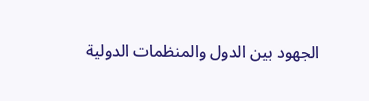الجهود بين الدول والمنظمات الدولية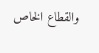والقطاع الخاص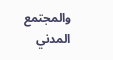والمجتمع المدني